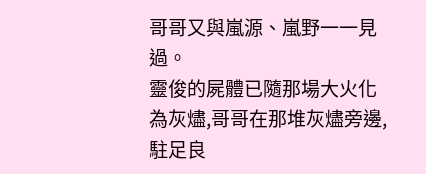哥哥又與嵐源、嵐野一一見過。
靈俊的屍體已隨那場大火化為灰燼,哥哥在那堆灰燼旁邊,駐足良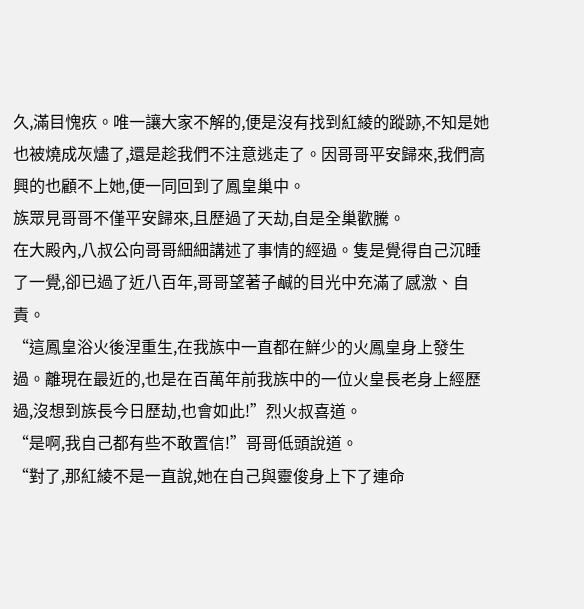久,滿目愧疚。唯一讓大家不解的,便是沒有找到紅綾的蹤跡,不知是她也被燒成灰燼了,還是趁我們不注意逃走了。因哥哥平安歸來,我們高興的也顧不上她,便一同回到了鳳皇巢中。
族眾見哥哥不僅平安歸來,且歷過了天劫,自是全巢歡騰。
在大殿內,八叔公向哥哥細細講述了事情的經過。隻是覺得自己沉睡了一覺,卻已過了近八百年,哥哥望著子鹹的目光中充滿了感激、自責。
“這鳳皇浴火後涅重生,在我族中一直都在鮮少的火鳳皇身上發生過。離現在最近的,也是在百萬年前我族中的一位火皇長老身上經歷過,沒想到族長今日歷劫,也會如此!”烈火叔喜道。
“是啊,我自己都有些不敢置信!”哥哥低頭說道。
“對了,那紅綾不是一直說,她在自己與靈俊身上下了連命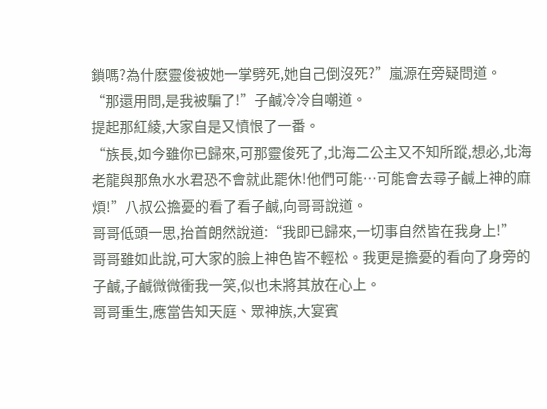鎖嗎?為什麽靈俊被她一掌劈死,她自己倒沒死?”嵐源在旁疑問道。
“那還用問,是我被騙了!”子鹹冷冷自嘲道。
提起那紅綾,大家自是又憤恨了一番。
“族長,如今雖你已歸來,可那靈俊死了,北海二公主又不知所蹤,想必,北海老龍與那魚水水君恐不會就此罷休!他們可能…可能會去尋子鹹上神的麻煩!”八叔公擔憂的看了看子鹹,向哥哥說道。
哥哥低頭一思,抬首朗然說道:“我即已歸來,一切事自然皆在我身上!”
哥哥雖如此說,可大家的臉上神色皆不輕松。我更是擔憂的看向了身旁的子鹹,子鹹微微衝我一笑,似也未將其放在心上。
哥哥重生,應當告知天庭、眾神族,大宴賓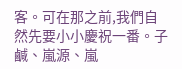客。可在那之前,我們自然先要小小慶祝一番。子鹹、嵐源、嵐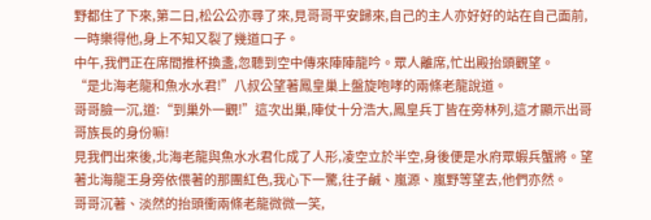野都住了下來,第二日,松公公亦尋了來,見哥哥平安歸來,自己的主人亦好好的站在自己面前,一時樂得他,身上不知又裂了幾道口子。
中午,我們正在席間推杯換盞,忽聽到空中傳來陣陣龍吟。眾人離席,忙出殿抬頭觀望。
“是北海老龍和魚水水君!”八叔公望著鳳皇巢上盤旋咆哮的兩條老龍說道。
哥哥臉一沉,道:“到巢外一觀!”這次出巢,陣仗十分浩大,鳳皇兵丁皆在旁林列,這才顯示出哥哥族長的身份嘛!
見我們出來後,北海老龍與魚水水君化成了人形,凌空立於半空,身後便是水府眾蝦兵蟹將。望著北海龍王身旁依偎著的那團紅色,我心下一驚,往子鹹、嵐源、嵐野等望去,他們亦然。
哥哥沉著、淡然的抬頭衝兩條老龍微微一笑,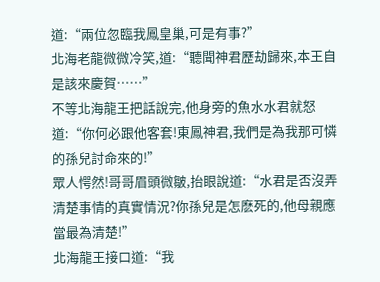道:“兩位忽臨我鳳皇巢,可是有事?”
北海老龍微微冷笑,道:“聽聞神君歷劫歸來,本王自是該來慶賀……”
不等北海龍王把話說完,他身旁的魚水水君就怒道:“你何必跟他客套!東鳳神君,我們是為我那可憐的孫兒討命來的!”
眾人愕然!哥哥眉頭微皺,抬眼說道:“水君是否沒弄清楚事情的真實情況?你孫兒是怎麽死的,他母親應當最為清楚!”
北海龍王接口道:“我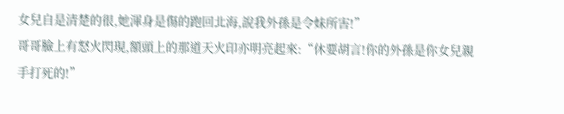女兒自是清楚的很,她渾身是傷的跑回北海,說我外孫是令妹所害!”
哥哥臉上有怒火閃現,額頭上的那道天火印亦明亮起來:“休要胡言!你的外孫是你女兒親手打死的!”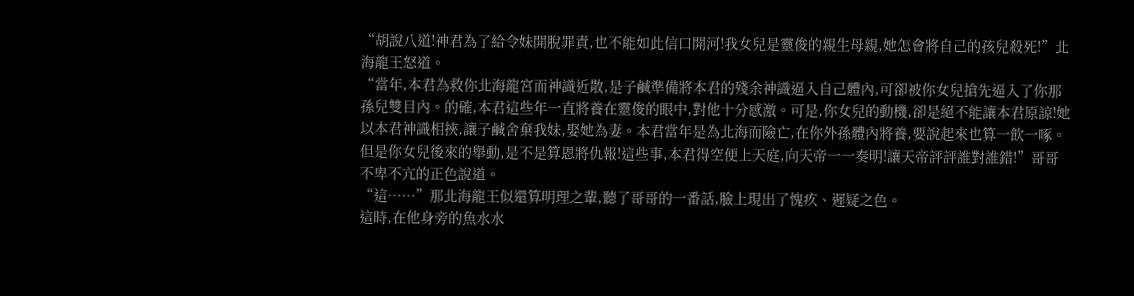“胡說八道!神君為了給令妹開脫罪責,也不能如此信口開河!我女兒是靈俊的親生母親,她怎會將自己的孩兒殺死!”北海龍王怒道。
“當年,本君為救你北海龍宮而神識近散,是子鹹準備將本君的殘余神識逼入自己體內,可卻被你女兒搶先逼入了你那孫兒雙目內。的確,本君這些年一直將養在靈俊的眼中,對他十分感激。可是,你女兒的動機,卻是絕不能讓本君原諒!她以本君神識相挾,讓子鹹舍棄我妹,娶她為妻。本君當年是為北海而險亡,在你外孫體內將養,要說起來也算一飲一啄。但是你女兒後來的舉動,是不是算恩將仇報!這些事,本君得空便上天庭,向天帝一一奏明!讓天帝評評誰對誰錯!”哥哥不卑不亢的正色說道。
“這……”那北海龍王似還算明理之輩,聽了哥哥的一番話,臉上現出了愧疚、遲疑之色。
這時,在他身旁的魚水水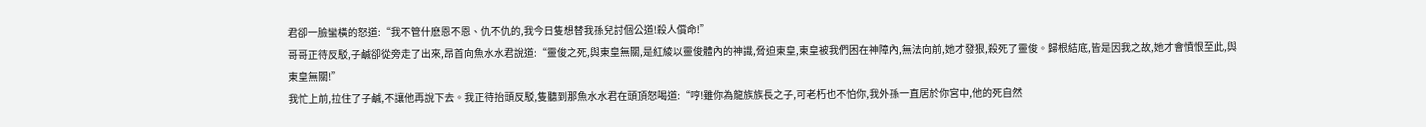君卻一臉蠻橫的怒道:“我不管什麽恩不恩、仇不仇的,我今日隻想替我孫兒討個公道!殺人償命!”
哥哥正待反駁,子鹹卻從旁走了出來,昂首向魚水水君說道:“靈俊之死,與東皇無關,是紅綾以靈俊體內的神識,脅迫東皇,東皇被我們困在神障內,無法向前,她才發狠,殺死了靈俊。歸根結底,皆是因我之故,她才會憤恨至此,與東皇無關!”
我忙上前,拉住了子鹹,不讓他再說下去。我正待抬頭反駁,隻聽到那魚水水君在頭頂怒喝道:“哼!雖你為龍族族長之子,可老朽也不怕你,我外孫一直居於你宮中,他的死自然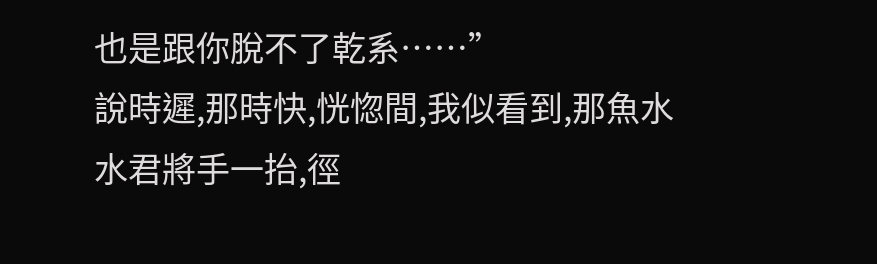也是跟你脫不了乾系……”
說時遲,那時快,恍惚間,我似看到,那魚水水君將手一抬,徑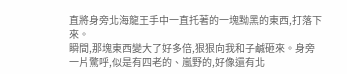直將身旁北海龍王手中一直托著的一塊黝黑的東西,打落下來。
瞬間,那塊東西變大了好多倍,狠狠向我和子鹹砸來。身旁一片驚呼,似是有四老的、嵐野的,好像還有北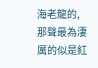海老龍的,那聲最為淒厲的似是紅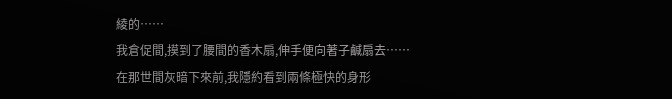綾的……
我倉促間,摸到了腰間的香木扇,伸手便向著子鹹扇去……
在那世間灰暗下來前,我隱約看到兩條極快的身形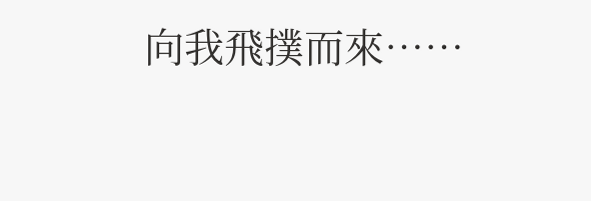向我飛撲而來……